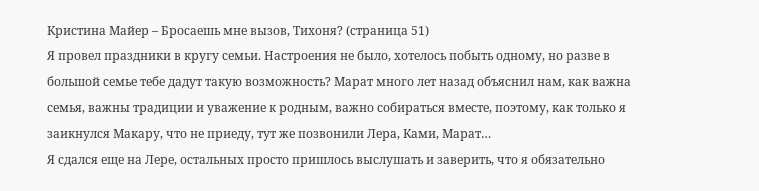Кристина Майер – Бросаешь мне вызов, Тихоня? (страница 51)
Я провел праздники в кругу семьи. Настроения не было, хотелось побыть одному, но разве в большой семье тебе дадут такую возможность? Марат много лет назад объяснил нам, как важна семья, важны традиции и уважение к родным, важно собираться вместе, поэтому, как только я заикнулся Макару, что не приеду, тут же позвонили Лера, Ками, Марат…
Я сдался еще на Лере, остальных просто пришлось выслушать и заверить, что я обязательно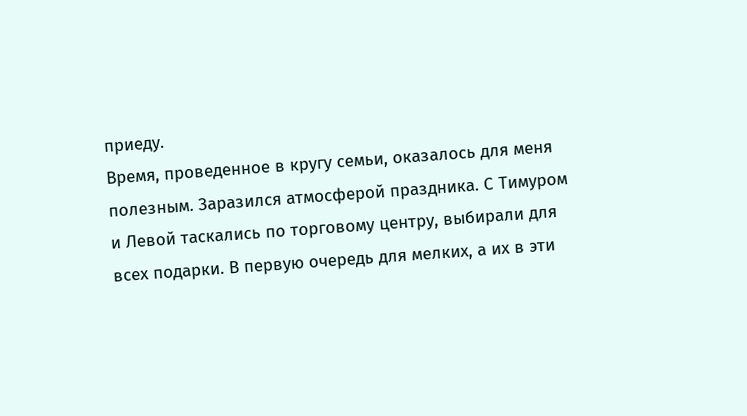приеду.
Время, проведенное в кругу семьи, оказалось для меня полезным. Заразился атмосферой праздника. С Тимуром и Левой таскались по торговому центру, выбирали для всех подарки. В первую очередь для мелких, а их в эти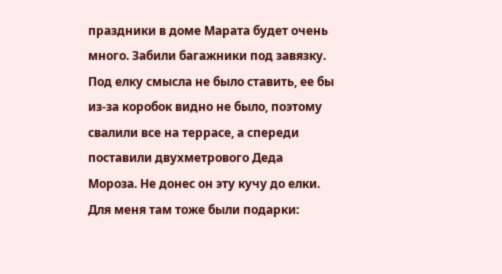праздники в доме Марата будет очень много. Забили багажники под завязку. Под елку смысла не было ставить, ее бы из-за коробок видно не было, поэтому свалили все на террасе, а спереди поставили двухметрового Деда Мороза. Не донес он эту кучу до елки.
Для меня там тоже были подарки: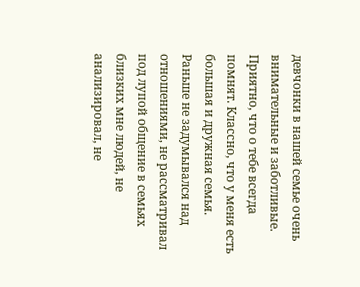девчонки в нашей семье очень внимательные и заботливые. Приятно, что о тебе всегда помнят. Классно, что у меня есть большая и дружная семья.
Раньше не задумывался над отношениями, не рассматривал под лупой общение в семьях близких мне людей, не анализировал, не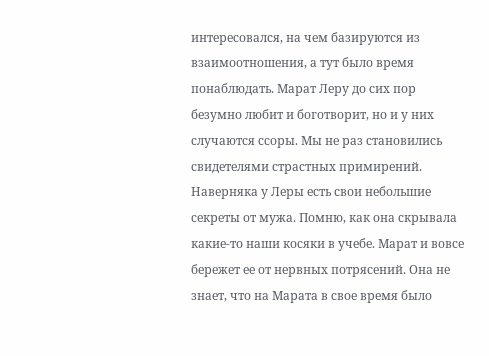интересовался, на чем базируются из взаимоотношения, а тут было время понаблюдать. Марат Леру до сих пор безумно любит и боготворит, но и у них случаются ссоры. Мы не раз становились свидетелями страстных примирений.
Наверняка у Леры есть свои небольшие секреты от мужа. Помню, как она скрывала какие-то наши косяки в учебе. Марат и вовсе бережет ее от нервных потрясений. Она не знает, что на Марата в свое время было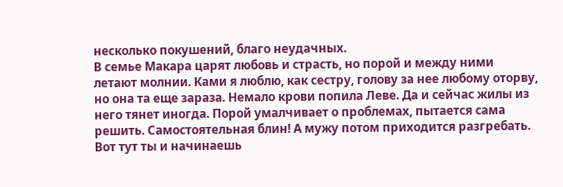несколько покушений, благо неудачных.
В семье Макара царят любовь и страсть, но порой и между ними летают молнии. Ками я люблю, как сестру, голову за нее любому оторву, но она та еще зараза. Немало крови попила Леве. Да и сейчас жилы из него тянет иногда. Порой умалчивает о проблемах, пытается сама решить. Самостоятельная блин! А мужу потом приходится разгребать.
Вот тут ты и начинаешь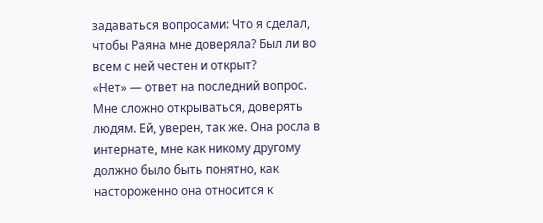задаваться вопросами: Что я сделал, чтобы Раяна мне доверяла? Был ли во всем с ней честен и открыт?
«Нет» — ответ на последний вопрос. Мне сложно открываться, доверять людям. Ей, уверен, так же. Она росла в интернате, мне как никому другому должно было быть понятно, как настороженно она относится к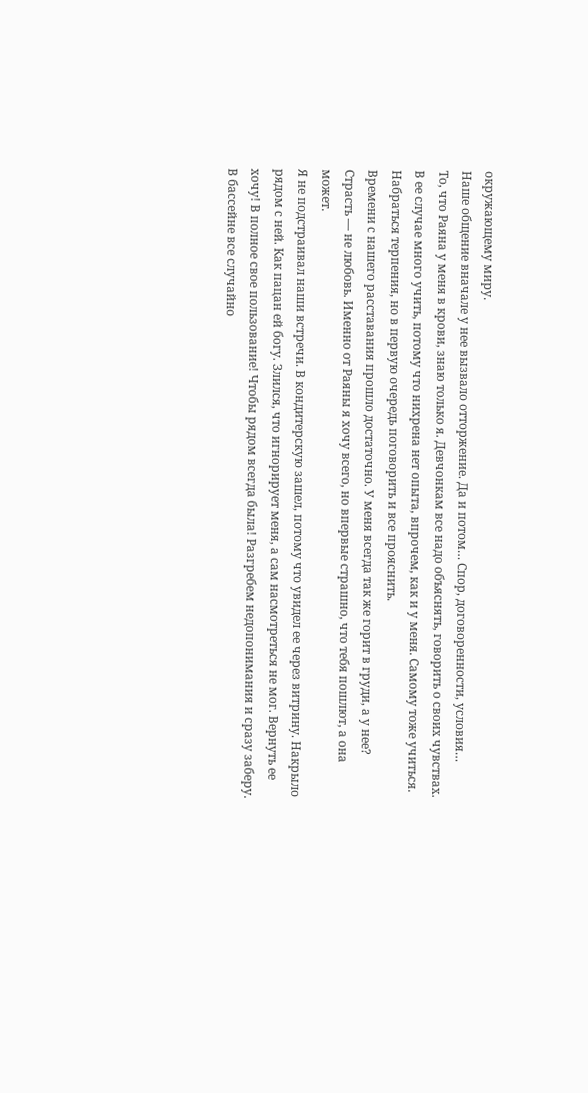окружающему миру.
Наше общение вначале у нее вызвало отторжение. Да и потом… Спор, договоренности, условия…
То, что Раяна у меня в крови, знаю только я. Девчонкам все надо объяснять, говорить о своих чувствах. В ее случае много учить, потому что нихрена нет опыта, впрочем, как и у меня. Самому тоже учиться. Набраться терпения, но в первую очередь поговорить и все прояснить.
Времени с нашего расставания прошло достаточно. У меня всегда так же горит в груди, а у нее? Страсть — не любовь. Именно от Раяны я хочу всего, но впервые страшно, что тебя пошлют, а она может.
Я не подстраивал наши встречи. В кондитерскую зашел, потому что увидел ее через витрину. Накрыло рядом с ней. Как пацан ей богу. Злился, что игнорирует меня, а сам насмотреться не мог. Вернуть ее хочу! В полное свое пользование! Чтобы рядом всегда была! Разгребем недопонимания и сразу заберу.
В бассейне все случайно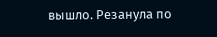вышло. Резанула по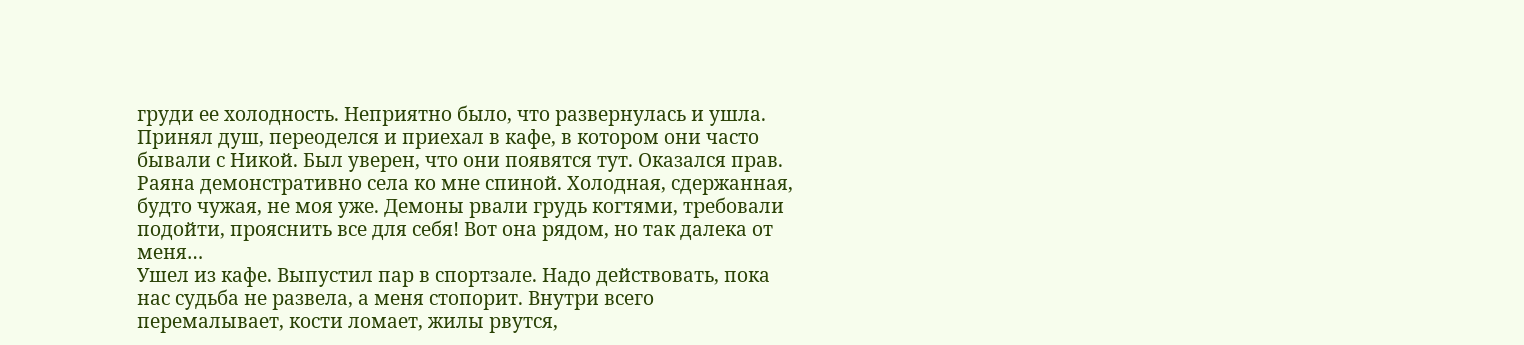груди ее холодность. Неприятно было, что развернулась и ушла. Принял душ, переоделся и приехал в кафе, в котором они часто бывали с Никой. Был уверен, что они появятся тут. Оказался прав.
Раяна демонстративно села ко мне спиной. Холодная, сдержанная, будто чужая, не моя уже. Демоны рвали грудь когтями, требовали подойти, прояснить все для себя! Вот она рядом, но так далека от меня…
Ушел из кафе. Выпустил пар в спортзале. Надо действовать, пока нас судьба не развела, а меня стопорит. Внутри всего перемалывает, кости ломает, жилы рвутся,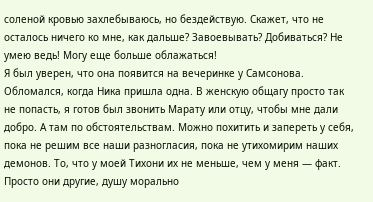соленой кровью захлебываюсь, но бездействую. Скажет, что не осталось ничего ко мне, как дальше? Завоевывать? Добиваться? Не умею ведь! Могу еще больше облажаться!
Я был уверен, что она появится на вечеринке у Самсонова. Обломался, когда Ника пришла одна. В женскую общагу просто так не попасть, я готов был звонить Марату или отцу, чтобы мне дали добро. А там по обстоятельствам. Можно похитить и запереть у себя, пока не решим все наши разногласия, пока не утихомирим наших демонов. То, что у моей Тихони их не меньше, чем у меня — факт. Просто они другие, душу морально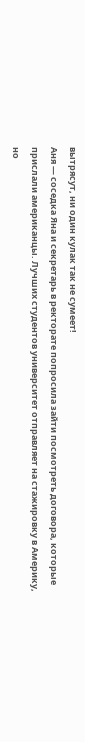вытрясут, ни один кулак так не сумеет!
Аня — соседка Яна и секретарь в ректорате попросила зайти посмотреть договора, которые прислали американцы. Лучших студентов университет отправляет на стажировку в Америку, но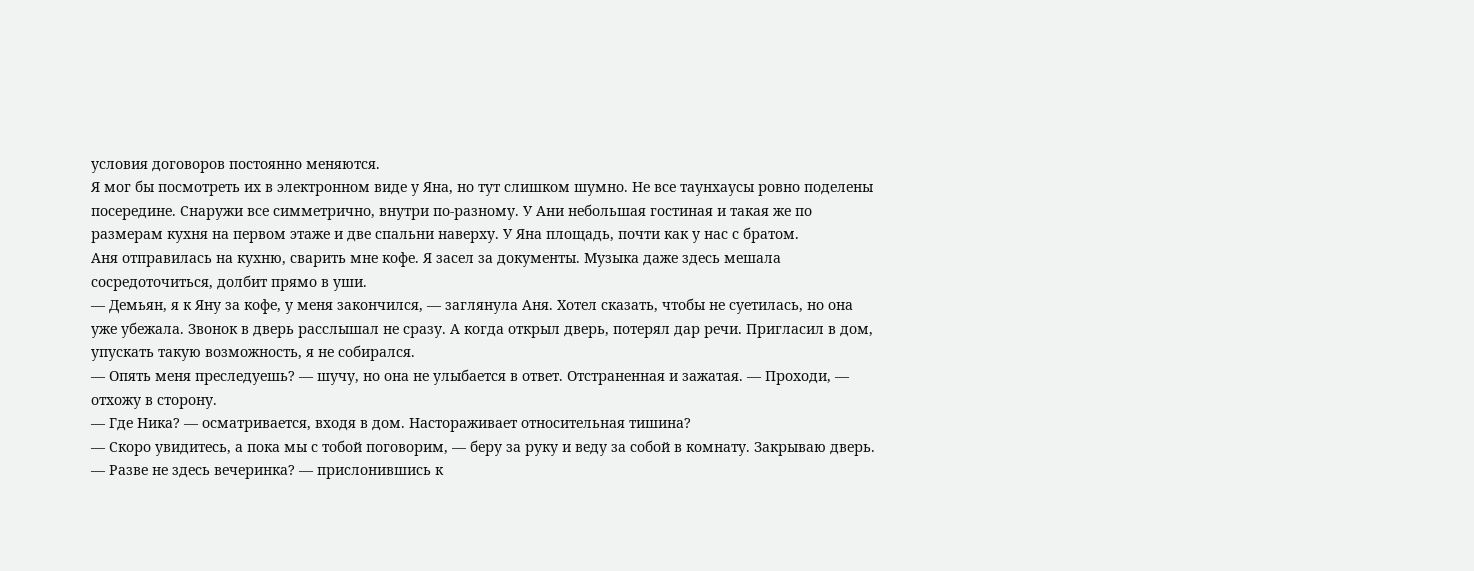условия договоров постоянно меняются.
Я мог бы посмотреть их в электронном виде у Яна, но тут слишком шумно. Не все таунхаусы ровно поделены посередине. Снаружи все симметрично, внутри по-разному. У Ани небольшая гостиная и такая же по размерам кухня на первом этаже и две спальни наверху. У Яна площадь, почти как у нас с братом.
Аня отправилась на кухню, сварить мне кофе. Я засел за документы. Музыка даже здесь мешала сосредоточиться, долбит прямо в уши.
— Демьян, я к Яну за кофе, у меня закончился, — заглянула Аня. Хотел сказать, чтобы не суетилась, но она уже убежала. Звонок в дверь расслышал не сразу. А когда открыл дверь, потерял дар речи. Пригласил в дом, упускать такую возможность, я не собирался.
— Опять меня преследуешь? — шучу, но она не улыбается в ответ. Отстраненная и зажатая. — Проходи, — отхожу в сторону.
— Где Ника? — осматривается, входя в дом. Настораживает относительная тишина?
— Скоро увидитесь, а пока мы с тобой поговорим, — беру за руку и веду за собой в комнату. Закрываю дверь.
— Разве не здесь вечеринка? — прислонившись к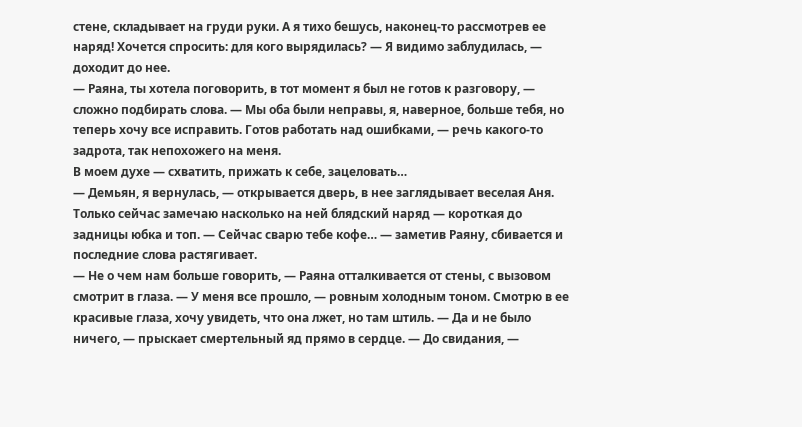стене, складывает на груди руки. А я тихо бешусь, наконец-то рассмотрев ее наряд! Хочется спросить: для кого вырядилась? — Я видимо заблудилась, — доходит до нее.
— Раяна, ты хотела поговорить, в тот момент я был не готов к разговору, — сложно подбирать слова. — Мы оба были неправы, я, наверное, больше тебя, но теперь хочу все исправить. Готов работать над ошибками, — речь какого-то задрота, так непохожего на меня.
В моем духе — схватить, прижать к себе, зацеловать…
— Демьян, я вернулась, — открывается дверь, в нее заглядывает веселая Аня. Только сейчас замечаю насколько на ней блядский наряд — короткая до задницы юбка и топ. — Сейчас сварю тебе кофе… — заметив Раяну, сбивается и последние слова растягивает.
— Не о чем нам больше говорить, — Раяна отталкивается от стены, с вызовом смотрит в глаза. — У меня все прошло, — ровным холодным тоном. Смотрю в ее красивые глаза, хочу увидеть, что она лжет, но там штиль. — Да и не было ничего, — прыскает смертельный яд прямо в сердце. — До свидания, —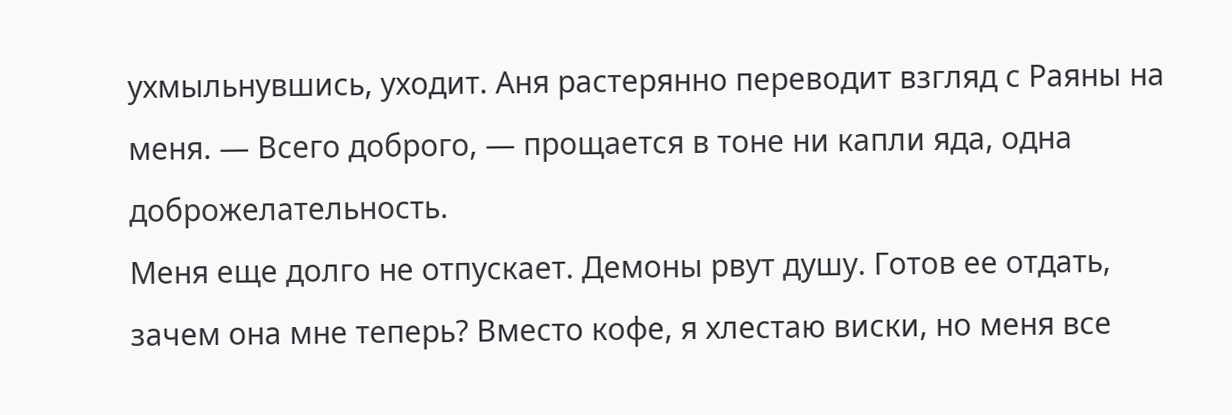ухмыльнувшись, уходит. Аня растерянно переводит взгляд с Раяны на меня. — Всего доброго, — прощается в тоне ни капли яда, одна доброжелательность.
Меня еще долго не отпускает. Демоны рвут душу. Готов ее отдать, зачем она мне теперь? Вместо кофе, я хлестаю виски, но меня все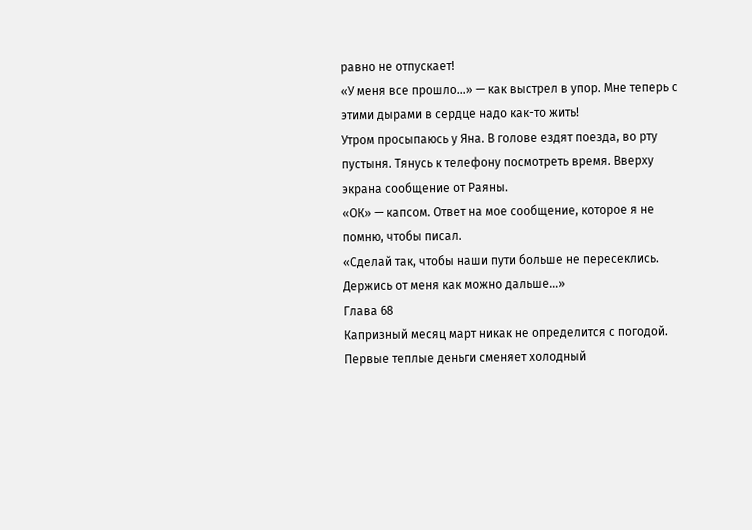равно не отпускает!
«У меня все прошло…» — как выстрел в упор. Мне теперь с этими дырами в сердце надо как-то жить!
Утром просыпаюсь у Яна. В голове ездят поезда, во рту пустыня. Тянусь к телефону посмотреть время. Вверху экрана сообщение от Раяны.
«ОК» — капсом. Ответ на мое сообщение, которое я не помню, чтобы писал.
«Сделай так, чтобы наши пути больше не пересеклись. Держись от меня как можно дальше…»
Глава 68
Капризный месяц март никак не определится с погодой. Первые теплые деньги сменяет холодный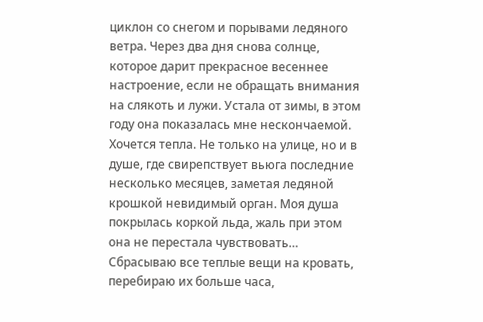циклон со снегом и порывами ледяного ветра. Через два дня снова солнце, которое дарит прекрасное весеннее настроение, если не обращать внимания на слякоть и лужи. Устала от зимы, в этом году она показалась мне нескончаемой. Хочется тепла. Не только на улице, но и в душе, где свирепствует вьюга последние несколько месяцев, заметая ледяной крошкой невидимый орган. Моя душа покрылась коркой льда, жаль при этом она не перестала чувствовать…
Сбрасываю все теплые вещи на кровать, перебираю их больше часа,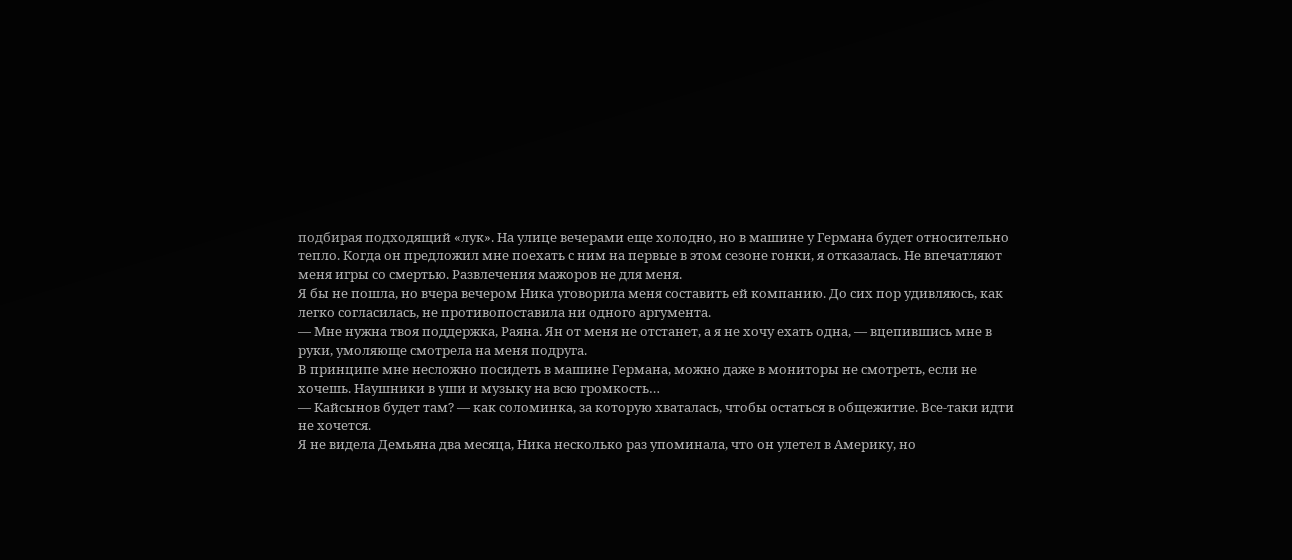подбирая подходящий «лук». На улице вечерами еще холодно, но в машине у Германа будет относительно тепло. Когда он предложил мне поехать с ним на первые в этом сезоне гонки, я отказалась. Не впечатляют меня игры со смертью. Развлечения мажоров не для меня.
Я бы не пошла, но вчера вечером Ника уговорила меня составить ей компанию. До сих пор удивляюсь, как легко согласилась, не противопоставила ни одного аргумента.
— Мне нужна твоя поддержка, Раяна. Ян от меня не отстанет, а я не хочу ехать одна, — вцепившись мне в руки, умоляюще смотрела на меня подруга.
В принципе мне несложно посидеть в машине Германа, можно даже в мониторы не смотреть, если не хочешь. Наушники в уши и музыку на всю громкость…
— Кайсынов будет там? — как соломинка, за которую хваталась, чтобы остаться в общежитие. Все-таки идти не хочется.
Я не видела Демьяна два месяца, Ника несколько раз упоминала, что он улетел в Америку, но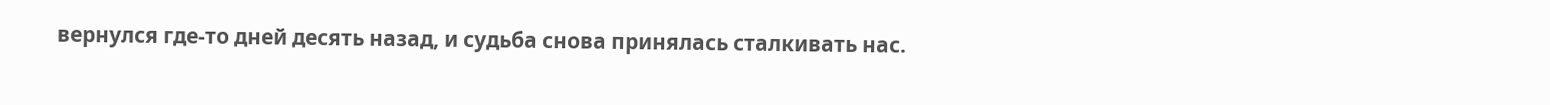вернулся где-то дней десять назад, и судьба снова принялась сталкивать нас.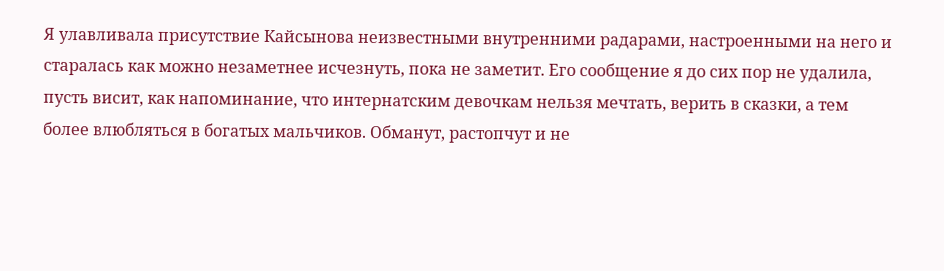Я улавливала присутствие Кайсынова неизвестными внутренними радарами, настроенными на него и старалась как можно незаметнее исчезнуть, пока не заметит. Его сообщение я до сих пор не удалила, пусть висит, как напоминание, что интернатским девочкам нельзя мечтать, верить в сказки, а тем более влюбляться в богатых мальчиков. Обманут, растопчут и не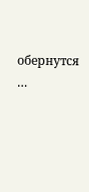обернутся …